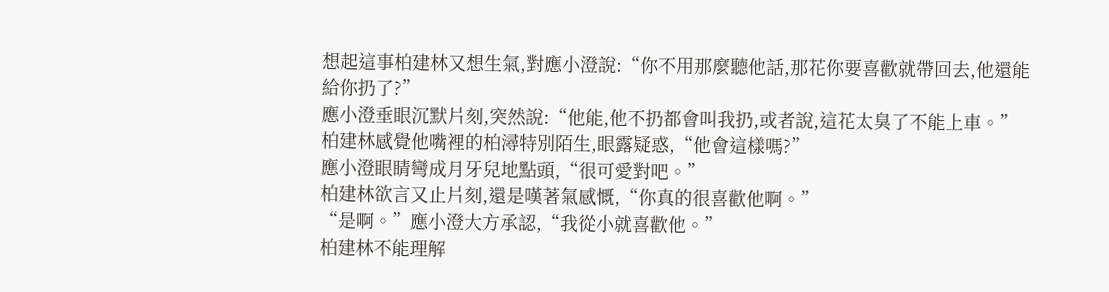想起這事柏建林又想生氣,對應小澄說:“你不用那麼聽他話,那花你要喜歡就帶回去,他還能給你扔了?”
應小澄垂眼沉默片刻,突然說:“他能,他不扔都會叫我扔,或者說,這花太臭了不能上車。”
柏建林感覺他嘴裡的柏潯特別陌生,眼露疑惑,“他會這樣嗎?”
應小澄眼睛彎成月牙兒地點頭,“很可愛對吧。”
柏建林欲言又止片刻,還是嘆著氣感慨,“你真的很喜歡他啊。”
“是啊。”應小澄大方承認,“我從小就喜歡他。”
柏建林不能理解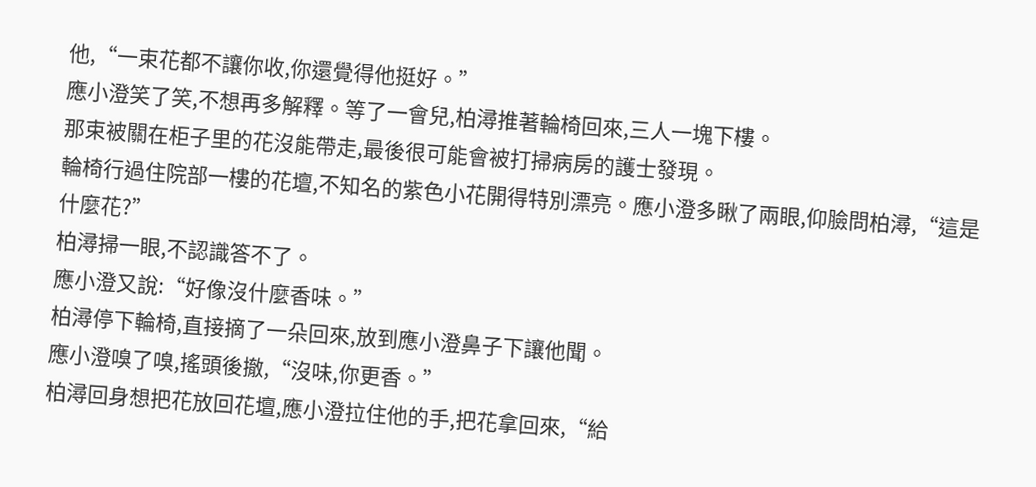他,“一束花都不讓你收,你還覺得他挺好。”
應小澄笑了笑,不想再多解釋。等了一會兒,柏潯推著輪椅回來,三人一塊下樓。
那束被關在柜子里的花沒能帶走,最後很可能會被打掃病房的護士發現。
輪椅行過住院部一樓的花壇,不知名的紫色小花開得特別漂亮。應小澄多瞅了兩眼,仰臉問柏潯,“這是什麼花?”
柏潯掃一眼,不認識答不了。
應小澄又說:“好像沒什麼香味。”
柏潯停下輪椅,直接摘了一朵回來,放到應小澄鼻子下讓他聞。
應小澄嗅了嗅,搖頭後撤,“沒味,你更香。”
柏潯回身想把花放回花壇,應小澄拉住他的手,把花拿回來,“給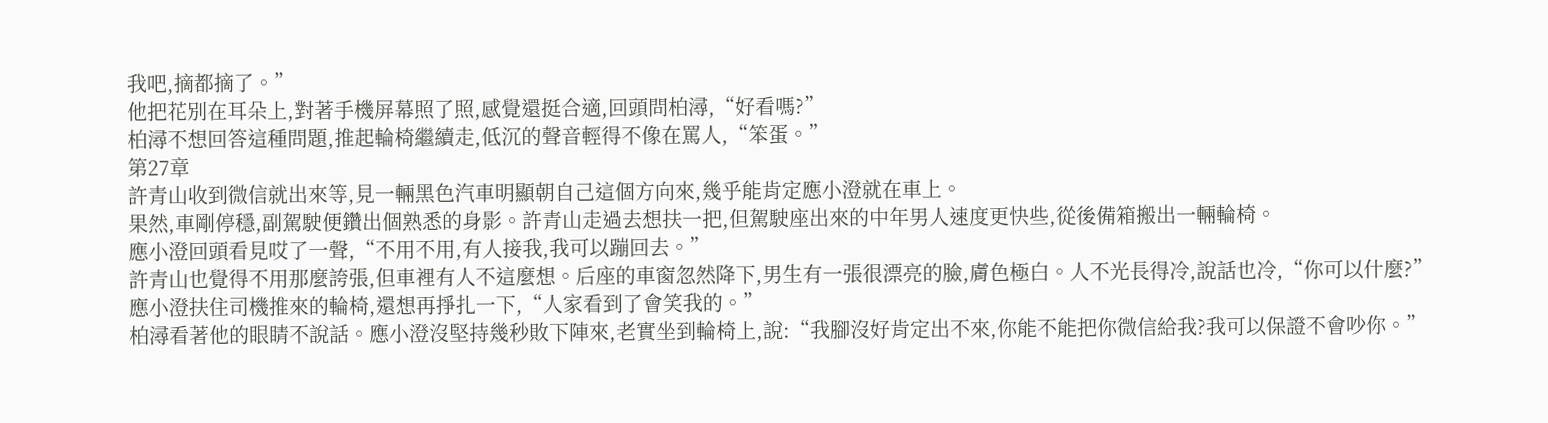我吧,摘都摘了。”
他把花別在耳朵上,對著手機屏幕照了照,感覺還挺合適,回頭問柏潯,“好看嗎?”
柏潯不想回答這種問題,推起輪椅繼續走,低沉的聲音輕得不像在罵人,“笨蛋。”
第27章
許青山收到微信就出來等,見一輛黑色汽車明顯朝自己這個方向來,幾乎能肯定應小澄就在車上。
果然,車剛停穩,副駕駛便鑽出個熟悉的身影。許青山走過去想扶一把,但駕駛座出來的中年男人速度更快些,從後備箱搬出一輛輪椅。
應小澄回頭看見哎了一聲,“不用不用,有人接我,我可以蹦回去。”
許青山也覺得不用那麼誇張,但車裡有人不這麼想。后座的車窗忽然降下,男生有一張很漂亮的臉,膚色極白。人不光長得冷,說話也冷,“你可以什麼?”
應小澄扶住司機推來的輪椅,還想再掙扎一下,“人家看到了會笑我的。”
柏潯看著他的眼睛不說話。應小澄沒堅持幾秒敗下陣來,老實坐到輪椅上,說:“我腳沒好肯定出不來,你能不能把你微信給我?我可以保證不會吵你。”